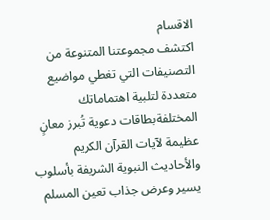الاقسام
اكتشف مجموعتنا المتنوعة من التصنيفات التي تغطي مواضيع متعددة لتلبية اهتماماتك المختلفةبطاقات دعوية تُبرز معانٍ عظيمة لآيات القرآن الكريم والأحاديث النبوية الشريفة بأسلوب يسير وعرض جذاب تعين المسلم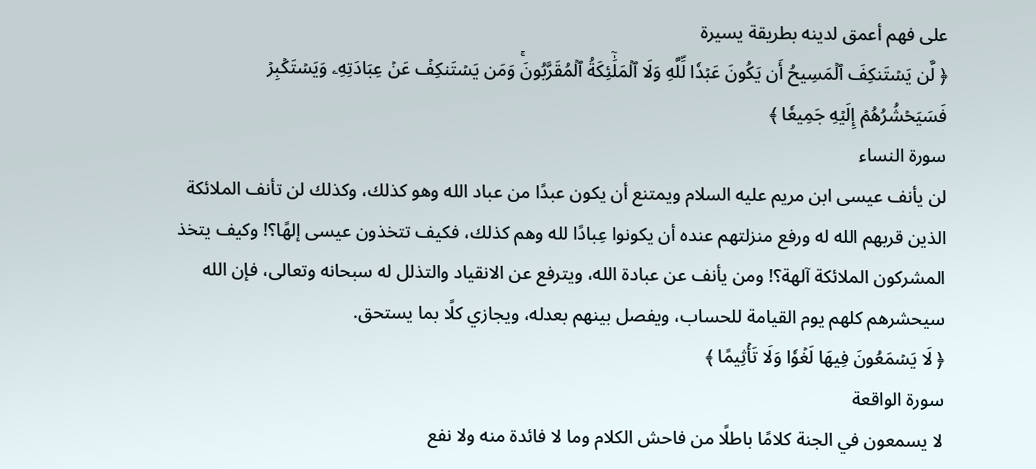على فهم أعمق لدينه بطريقة يسيرة
﴿ لَّن يَسۡتَنكِفَ ٱلۡمَسِيحُ أَن يَكُونَ عَبۡدٗا لِّلَّهِ وَلَا ٱلۡمَلَٰٓئِكَةُ ٱلۡمُقَرَّبُونَۚ وَمَن يَسۡتَنكِفۡ عَنۡ عِبَادَتِهِۦ وَيَسۡتَكۡبِرۡ فَسَيَحۡشُرُهُمۡ إِلَيۡهِ جَمِيعٗا ﴾
سورة النساء
لن يأنف عيسى ابن مريم عليه السلام ويمتنع أن يكون عبدًا من عباد الله وهو كذلك، وكذلك لن تأنف الملائكة الذين قربهم الله له ورفع منزلتهم عنده أن يكونوا عِبادًا لله وهم كذلك، فكيف تتخذون عيسى إلهًا؟! وكيف يتخذ المشركون الملائكة آلهة؟! ومن يأنف عن عبادة الله، ويترفع عن الانقياد والتذلل له سبحانه وتعالى، فإن الله سيحشرهم كلهم يوم القيامة للحساب، ويفصل بينهم بعدله، ويجازي كلًا بما يستحق.
﴿ لَا يَسۡمَعُونَ فِيهَا لَغۡوٗا وَلَا تَأۡثِيمًا ﴾
سورة الواقعة
لا يسمعون في الجنة كلامًا باطلًا من فاحش الكلام وما لا فائدة منه ولا نفع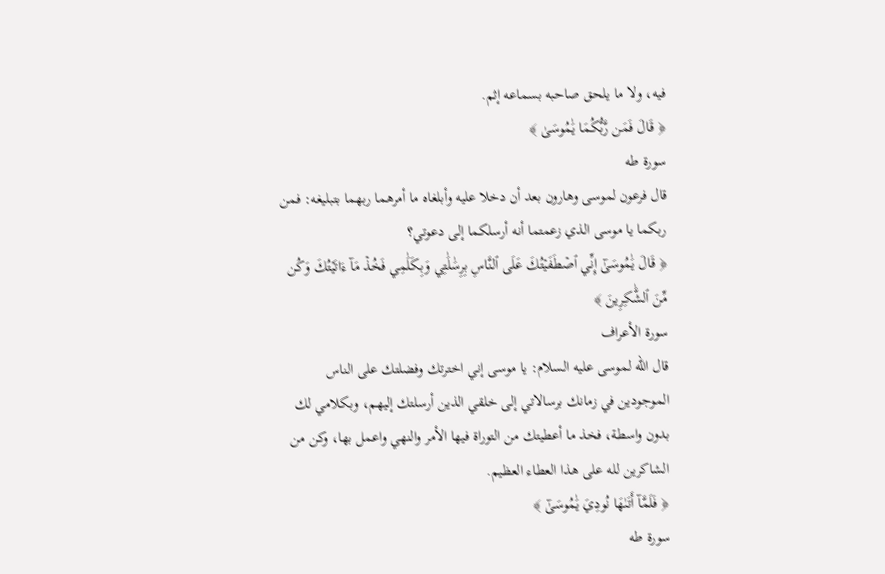فيه، ولا ما يلحق صاحبه بسماعه إثم.
﴿ قَالَ فَمَن رَّبُّكُمَا يَٰمُوسَىٰ ﴾
سورة طه
قال فرعون لموسى وهارون بعد أن دخلا عليه وأبلغاه ما أمرهما ربهما بتبليغه: فمن ربكما يا موسى الذي زعمتما أنه أرسلكما إلى دعوتي؟
﴿ قَالَ يَٰمُوسَىٰٓ إِنِّي ٱصۡطَفَيۡتُكَ عَلَى ٱلنَّاسِ بِرِسَٰلَٰتِي وَبِكَلَٰمِي فَخُذۡ مَآ ءَاتَيۡتُكَ وَكُن مِّنَ ٱلشَّٰكِرِينَ ﴾
سورة الأعراف
قال الله لموسى عليه السلام: يا موسى إني اخترتك وفضلتك على الناس الموجودين في زمانك برسالاتي إلى خلقي الذين أرسلتك إليهم، وبكلامي لك بدون واسطة، فخذ ما أعطيتك من التوراة فيها الأمر والنهي واعمل بها، وكن من الشاكرين لله على هذا العطاء العظيم.
﴿ فَلَمَّآ أَتَىٰهَا نُودِيَ يَٰمُوسَىٰٓ ﴾
سورة طه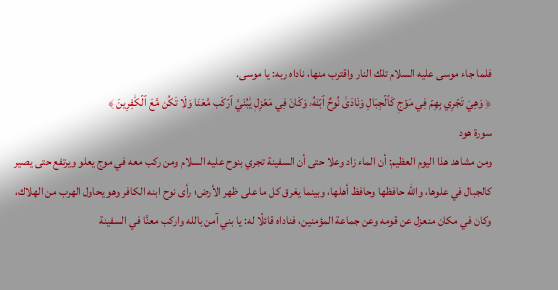فلما جاء موسى عليه السلام تلك النار واقترب منها، ناداه ربه: يا موسى.
﴿ وَهِيَ تَجۡرِي بِهِمۡ فِي مَوۡجٖ كَٱلۡجِبَالِ وَنَادَىٰ نُوحٌ ٱبۡنَهُۥ وَكَانَ فِي مَعۡزِلٖ يَٰبُنَيَّ ٱرۡكَب مَّعَنَا وَلَا تَكُن مَّعَ ٱلۡكَٰفِرِينَ ﴾
سورة هود
ومن مشاهد هذا اليوم العظيم: أن الماء زاد وعلا حتى أن السفينة تجري بنوح عليه السلام ومن ركب معه في موج يعلو ويرتفع حتى يصير كالجبال في علوها، والله حافظها وحافظ أهلها، وبينما يغرق كل ما على ظهر الأرض؛ رأى نوح ابنه الكافر وهو يحاول الهرب من الهلاك، وكان في مكان منعزل عن قومه وعن جماعة المؤمنين، فناداه قائلًا له: يا بني آمن بالله واركب معنَّا في السفينة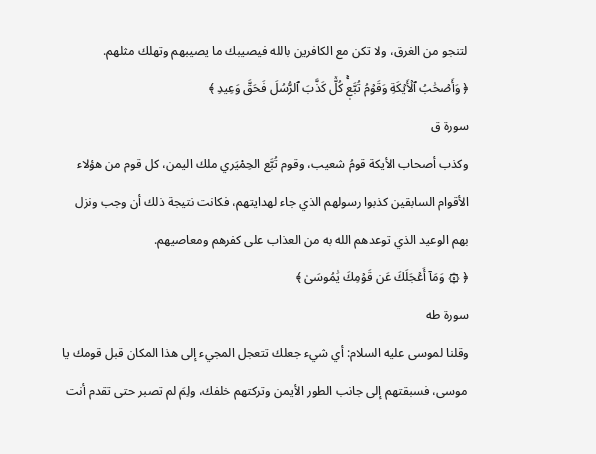لتنجو من الغرق، ولا تكن مع الكافرين بالله فيصيبك ما يصيبهم وتهلك مثلهم.
﴿ وَأَصۡحَٰبُ ٱلۡأَيۡكَةِ وَقَوۡمُ تُبَّعٖۚ كُلّٞ كَذَّبَ ٱلرُّسُلَ فَحَقَّ وَعِيدِ ﴾
سورة ق
وكذب أصحاب الأيكة قومُ شعيب، وقوم تُبَّع الحِمْيَري ملك اليمن، كل قوم من هؤلاء الأقوام السابقين كذبوا رسولهم الذي جاء لهدايتهم، فكانت نتيجة ذلك أن وجب ونزل بهم الوعيد الذي توعدهم الله به من العذاب على كفرهم ومعاصيهم.
﴿ ۞ وَمَآ أَعۡجَلَكَ عَن قَوۡمِكَ يَٰمُوسَىٰ ﴾
سورة طه
وقلنا لموسى عليه السلام: أي شيء جعلك تتعجل المجيء إلى هذا المكان قبل قومك يا موسى، فسبقتهم إلى جانب الطور الأيمن وتركتهم خلفك، ولِمَ لم تصبر حتى تقدم أنت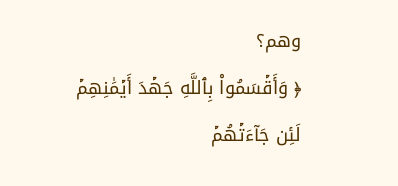وهم؟
﴿ وَأَقۡسَمُواْ بِٱللَّهِ جَهۡدَ أَيۡمَٰنِهِمۡ لَئِن جَآءَتۡهُمۡ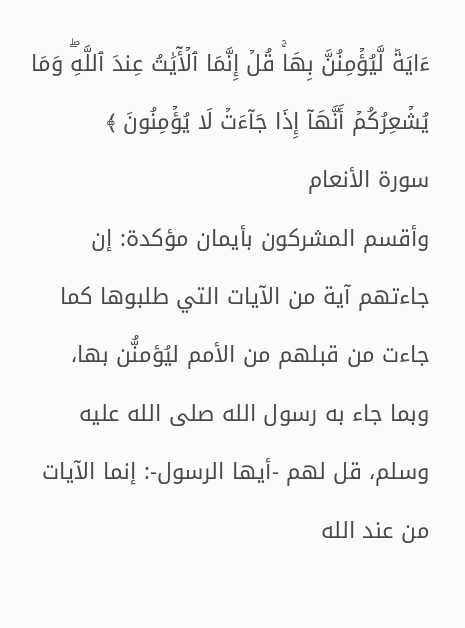ءَايَةٞ لَّيُؤۡمِنُنَّ بِهَاۚ قُلۡ إِنَّمَا ٱلۡأٓيَٰتُ عِندَ ٱللَّهِۖ وَمَا يُشۡعِرُكُمۡ أَنَّهَآ إِذَا جَآءَتۡ لَا يُؤۡمِنُونَ ﴾
سورة الأنعام
وأقسم المشركون بأيمان مؤكدة: إن جاءتهم آية من الآيات التي طلبوها كما جاءت من قبلهم من الأمم ليُؤمنُّن بها، وبما جاء به رسول الله صلى الله عليه وسلم، قل لهم -أيها الرسول-: إنما الآيات من عند الله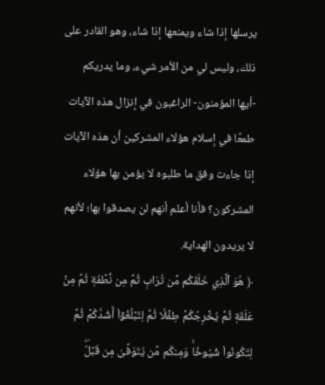يرسلها إذا شاء ويمنعها إذا شاء، وهو القادر على ذلك، وليس لي من الأمر شيء، وما يدريكم -أيها المؤمنون- الراغبون في إنزال هذه الآيات طمعًا في إسلام هؤلاء المشركين أن هذه الآيات إذا جاءت وفق ما طلبوه لا يؤمن بها هؤلاء المشركون؟ فأنا أعلم أنهم لن يصدقوا بها؛ لأنهم لا يريدون الهداية.
﴿ هُوَ ٱلَّذِي خَلَقَكُم مِّن تُرَابٖ ثُمَّ مِن نُّطۡفَةٖ ثُمَّ مِنۡ عَلَقَةٖ ثُمَّ يُخۡرِجُكُمۡ طِفۡلٗا ثُمَّ لِتَبۡلُغُوٓاْ أَشُدَّكُمۡ ثُمَّ لِتَكُونُواْ شُيُوخٗاۚ وَمِنكُم مَّن يُتَوَفَّىٰ مِن قَبۡلُۖ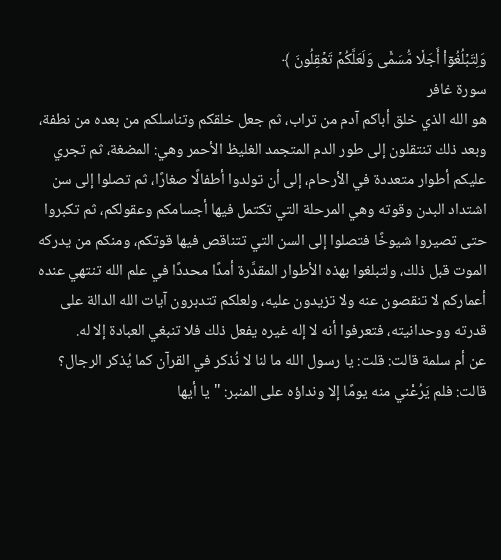وَلِتَبۡلُغُوٓاْ أَجَلٗا مُّسَمّٗى وَلَعَلَّكُمۡ تَعۡقِلُونَ ﴾
سورة غافر
هو الله الذي خلق أباكم آدم من تراب، ثم جعل خلقكم وتناسلكم من بعده من نطفة، وبعد ذلك تنتقلون إلى طور الدم المتجمد الغليظ الأحمر وهي: المضغة، ثم تجري عليكم أطوار متعددة في الأرحام، إلى أن تولدوا أطفالًا صغارًا، ثم تصلوا إلى سن اشتداد البدن وقوته وهي المرحلة التي تكتمل فيها أجسامكم وعقولكم، ثم تكبروا حتى تصيروا شيوخًا فتصلوا إلى السن التي تتناقص فيها قوتكم، ومنكم من يدركه الموت قبل ذلك، ولتبلغوا بهذه الأطوار المقدَّرة أمدًا محددًا في علم الله تنتهي عنده أعماركم لا تنقصون عنه ولا تزيدون عليه، ولعلكم تتدبرون آيات الله الدالة على قدرته ووحدانيته، فتعرفوا أنه لا إله غيره يفعل ذلك فلا تنبغي العبادة إلا له.
عن أم سلمة قالت: قلت: يا رسول الله ما لنا لا نُذكر في القرآن كما يُذكر الرجال؟ قالت: فلم يَرُعْني منه يومًا إلا ونداؤه على المنبر: "يا أيها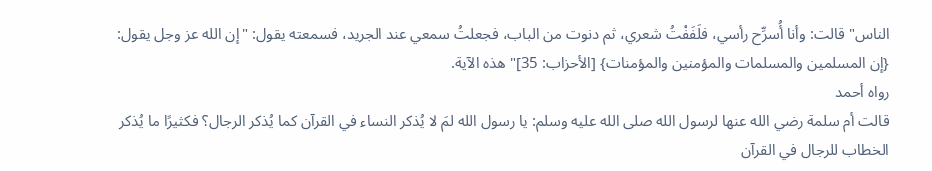الناس" قالت: وأنا أُسرِّح رأسي، فلَفَفْتُ شعري، ثم دنوت من الباب، فجعلتُ سمعي عند الجريد، فسمعته يقول: "إن الله عز وجل يقول: {إن المسلمين والمسلمات والمؤمنين والمؤمنات} [الأحزاب: 35]" هذه الآية.
رواه أحمد
قالت أم سلمة رضي الله عنها لرسول الله صلى الله عليه وسلم: يا رسول الله لمَ لا يُذكر النساء في القرآن كما يُذكر الرجال؟ فكثيرًا ما يُذكر الخطاب للرجال في القرآن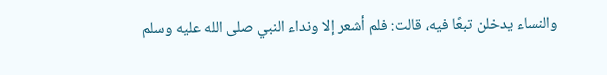والنساء يدخلن تبعًا فيه، قالت: فلم أشعر إلا ونداء النبي صلى الله عليه وسلم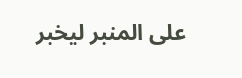على المنبر ليخبر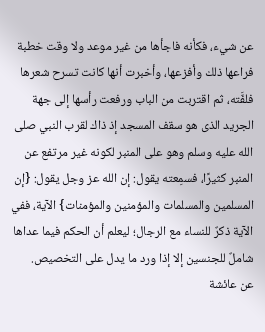عن شيء، فكأنه فاجأها من غير موعد ولا وقت خطبة فراعها ذلك وأفزعها، وأخبرت أنها كانت تسرح شعرها فلفَّته، ثم اقتربت من الباب ورفعت رأسها إلى جهة الجريد الذى هو سقف المسجد إذ ذاك لقرب النبي صلى الله عليه وسلم وهو على المنبر لكونه غير مرتفع عن المنبر كثيرًا، فسمِعته يقول: إن الله عز وجل يقول: {إن المسلمين والمسلمات والمؤمنين والمؤمنات} الآية، ففي الآية ذكرٌ للنساء مع الرجال؛ ليعلم أن الحكم فيما عداها شاملٌ للجنسين إلا إذا ورد ما يدل على التخصيص.
عن عائشة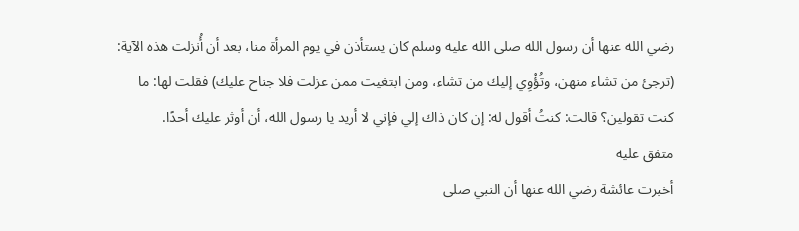رضي الله عنها أن رسول الله صلى الله عليه وسلم كان يستأذن في يوم المرأة منا، بعد أن أُنزلت هذه الآية: (ترجئ من تشاء منهن، وتُؤْوِي إليك من تشاء، ومن ابتغيت ممن عزلت فلا جناح عليك) فقلت لها: ما كنت تقولين؟ قالت: كنتُ أقول له: إن كان ذاك إلي فإني لا أريد يا رسول الله، أن أوثر عليك أحدًا.
متفق عليه
أخبرت عائشة رضي الله عنها أن النبي صلى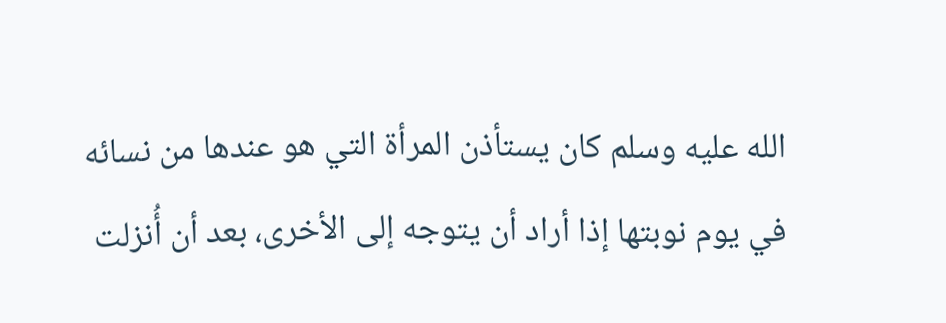الله عليه وسلم كان يستأذن المرأة التي هو عندها من نسائه في يوم نوبتها إذا أراد أن يتوجه إلى الأخرى، بعد أن أُنزلت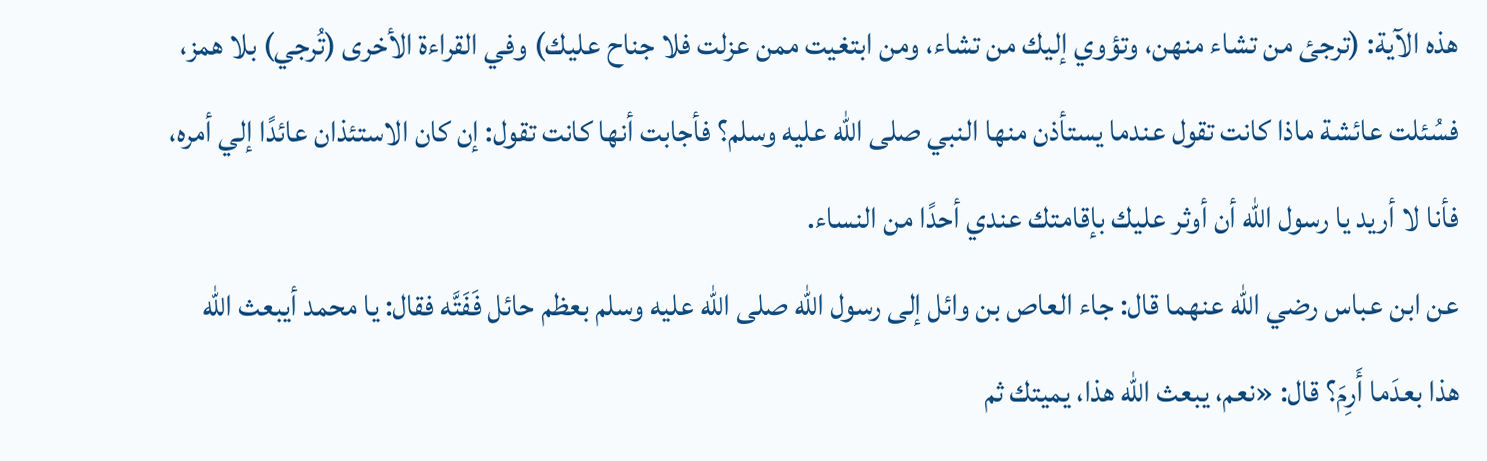هذه الآية: (ترجئ من تشاء منهن، وتؤوي إليك من تشاء، ومن ابتغيت ممن عزلت فلا جناح عليك) وفي القراءة الأخرى (تُرجي) بلا همز، فسُئلت عائشة ماذا كانت تقول عندما يستأذن منها النبي صلى الله عليه وسلم؟ فأجابت أنها كانت تقول: إن كان الاستئذان عائدًا إلي أمره، فأنا لا أريد يا رسول الله أن أوثر عليك بإقامتك عندي أحدًا من النساء.
عن ابن عباس رضي الله عنهما قال: جاء العاص بن وائل إلى رسول الله صلى الله عليه وسلم بعظم حائل فَفَتَّه فقال: يا محمد أيبعث الله هذا بعدَما أَرِمَ؟ قال: «نعم، يبعث الله هذا، يميتك ثم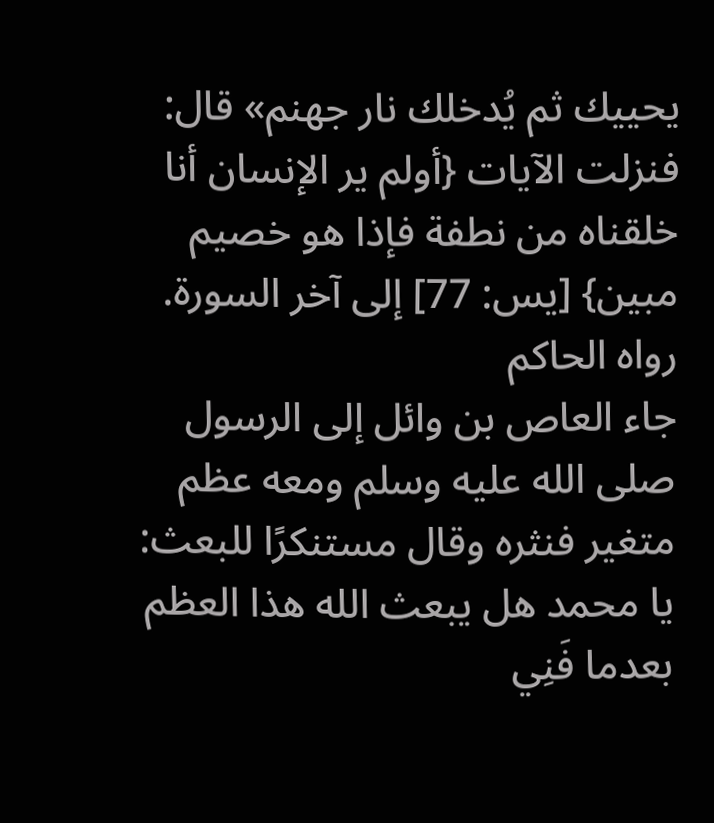يحييك ثم يُدخلك نار جهنم» قال: فنزلت الآيات {أولم ير الإنسان أنا خلقناه من نطفة فإذا هو خصيم مبين} [يس: 77] إلى آخر السورة.
رواه الحاكم
جاء العاص بن وائل إلى الرسول صلى الله عليه وسلم ومعه عظم متغير فنثره وقال مستنكرًا للبعث: يا محمد هل يبعث الله هذا العظم بعدما فَنِي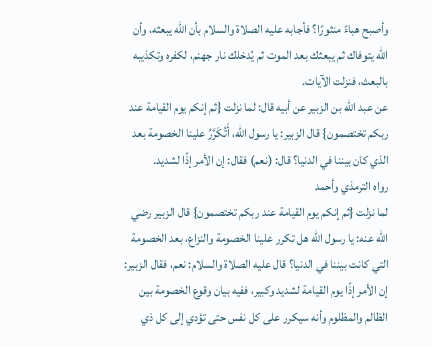وأصبح هباءً منثورًا؟ فأجابه عليه الصلاة والسلام بأن الله يبعثه، وأن الله يتوفاك ثم يبعثك بعد الموت ثم يُدخلك نار جهنم، لكفره وتكذيبه بالبعث، فنزلت الآيات.
عن عبد الله بن الزبير عن أبيه قال: لما نزلت {ثم إنكم يوم القيامة عند ربكم تختصمون} قال الزبير: يا رسول الله، أَتُكَرَّرُ علينا الخصومة بعد الذي كان بيننا في الدنيا؟ قال: (نعم) فقال: إن الأمر إذًا لشديد.
رواه الترمذي وأحمد
لما نزلت {ثم إنكم يوم القيامة عند ربكم تختصمون} قال الزبير رضي الله عنه: يا رسول الله هل تكرر علينا الخصومة والنزاع، بعد الخصومة التي كانت بيننا في الدنيا؟ قال عليه الصلاة والسلام: نعم، فقال الزبير: إن الأمر إذًا يوم القيامة لشديد وكبير، ففيه بيان وقوع الخصومة بين الظالم والمظلوم وأنه سيكرر على كل نفس حتى تؤدي إلى كل ذي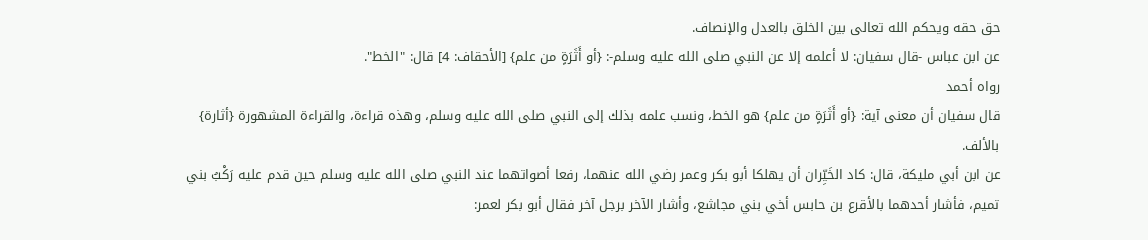حق حقه ويحكم الله تعالى بين الخلق بالعدل والإنصاف.
عن ابن عباس -قال سفيان: لا أعلمه إلا عن النبي صلى الله عليه وسلم-: {أو أَثَرَةٍ من علم} [الأحقاف: 4] قال: "الخط".
رواه أحمد
قال سفيان أن معنى آية: {أو أَثَرَةٍ من علم} هو الخط، ونسب علمه بذلك إلى النبي صلى الله عليه وسلم، وهذه قراءة، والقراءة المشهورة {أثارة} بالألف.
عن ابن أبي مليكة، قال: كاد الخَيِّران أن يهلكا أبو بكر وعمر رضي الله عنهما، رفعا أصواتهما عند النبي صلى الله عليه وسلم حين قدم عليه رَكْبُ بني تميم، فأشار أحدهما بالأقرع بن حابس أخي بني مجاشع، وأشار الآخر برجل آخر فقال أبو بكر لعمر: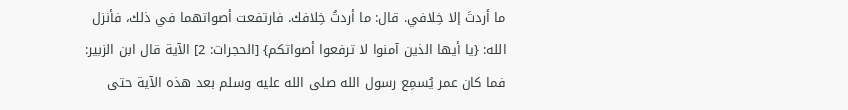ما أردتَ إلا خِلافي. قال: ما أردتُ خِلافك. فارتفعت أصواتهما في ذلك، فأنزل الله: {يا أيها الذين آمنوا لا ترفعوا أصواتكم} [الحجرات: 2] الآية قال ابن الزبير: فما كان عمر يُسمِع رسول الله صلى الله عليه وسلم بعد هذه الآية حتى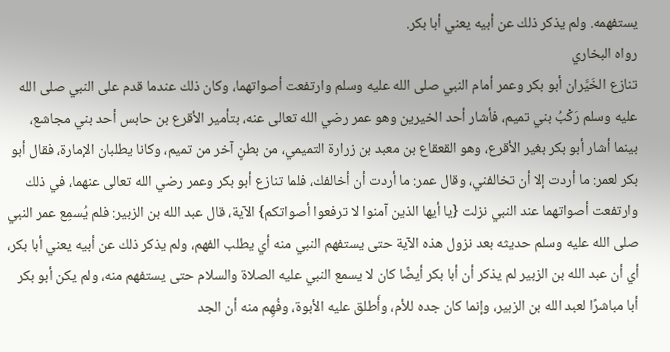يستفهمه. ولم يذكر ذلك عن أبيه يعني أبا بكر.
رواه البخاري
تنازع الخَيَّران أبو بكر وعمر أمام النبي صلى الله عليه وسلم وارتفعت أصواتهما، وكان ذلك عندما قدم على النبي صلى الله عليه وسلم رَكْبُ بني تميم، فأشار أحد الخيرين وهو عمر رضي الله تعالى عنه، بتأمير الأقرع بن حابس أحد بني مجاشع، بينما أشار أبو بكر بغير الأقرع، وهو القعقاع بن معبد بن زرارة التميمي، من بطنٍ آخر من تميم، وكانا يطلبان الإمارة، فقال أبو بكر لعمر: ما أردت إلا أن تخالفني، وقال عمر: ما أردت أن أخالفك، فلما تنازع أبو بكر وعمر رضي الله تعالى عنهما، في ذلك وارتفعت أصواتهما عند النبي نزلت {يا أيها الذين آمنوا لا ترفعوا أصواتكم} الآية، قال عبد الله بن الزبير: فلم يُسمِع عمر النبي صلى الله عليه وسلم حديثه بعد نزول هذه الآية حتى يستفهم النبي منه أي يطلب الفهم، ولم يذكر ذلك عن أبيه يعني أبا بكر، أي أن عبد الله بن الزبير لم يذكر أن أبا بكر أيضًا كان لا يسمع النبي عليه الصلاة والسلام حتى يستفهم منه، ولم يكن أبو بكر أبا مباشرًا لعبد الله بن الزبير، وإنما كان جده للأم، وأَطلق عليه الأبوة، وفُهِم منه أن الجد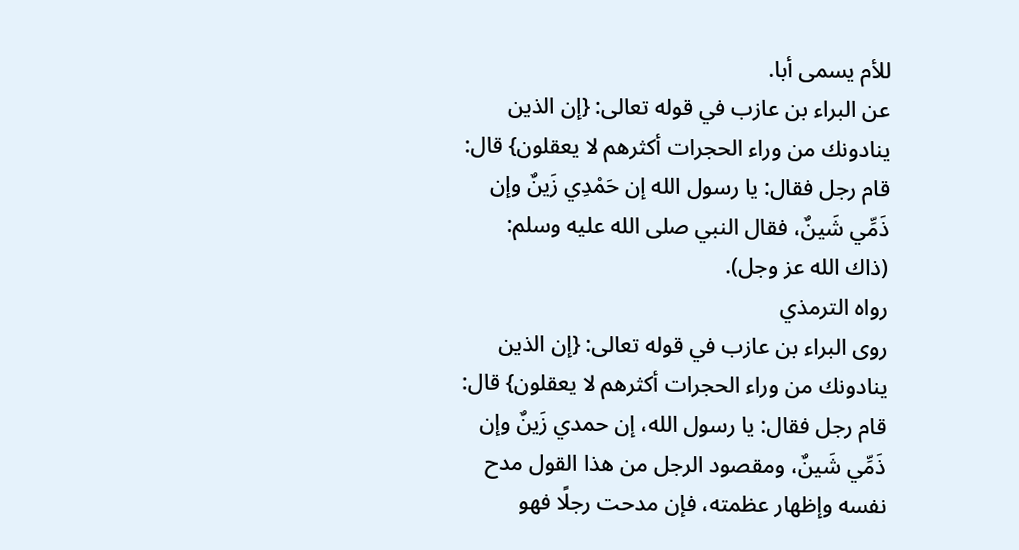للأم يسمى أبا.
عن البراء بن عازب في قوله تعالى: {إن الذين ينادونك من وراء الحجرات أكثرهم لا يعقلون} قال: قام رجل فقال: يا رسول الله إن حَمْدِي زَينٌ وإن ذَمِّي شَينٌ، فقال النبي صلى الله عليه وسلم: (ذاك الله عز وجل).
رواه الترمذي
روى البراء بن عازب في قوله تعالى: {إن الذين ينادونك من وراء الحجرات أكثرهم لا يعقلون} قال: قام رجل فقال: يا رسول الله، إن حمدي زَينٌ وإن ذَمِّي شَينٌ، ومقصود الرجل من هذا القول مدح نفسه وإظهار عظمته، فإن مدحت رجلًا فهو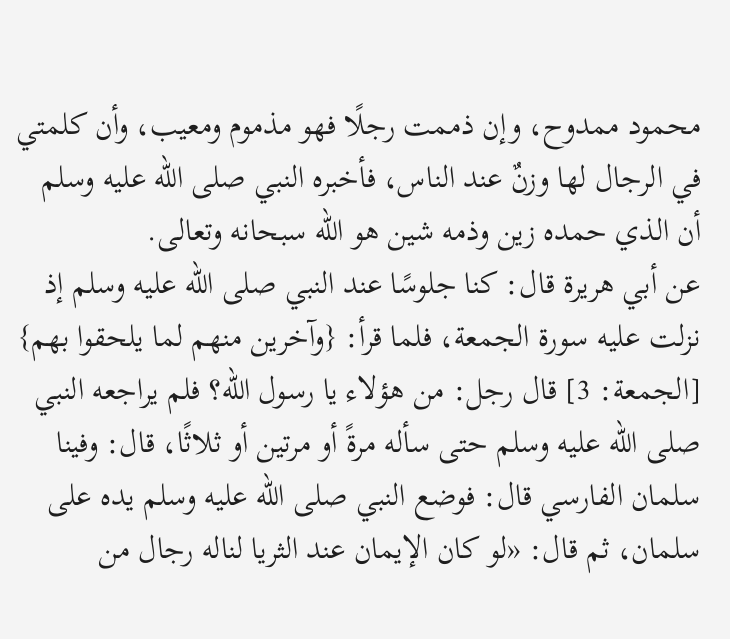محمود ممدوح، وإن ذممت رجلًا فهو مذموم ومعيب، وأن كلمتي في الرجال لها وزنٌ عند الناس، فأخبره النبي صلى الله عليه وسلم أن الذي حمده زين وذمه شين هو الله سبحانه وتعالى.
عن أبي هريرة قال: كنا جلوسًا عند النبي صلى الله عليه وسلم إذ نزلت عليه سورة الجمعة، فلما قرأ: {وآخرين منهم لما يلحقوا بهم} [الجمعة: 3] قال رجل: من هؤلاء يا رسول الله؟ فلم يراجعه النبي صلى الله عليه وسلم حتى سأله مرةً أو مرتين أو ثلاثًا، قال: وفينا سلمان الفارسي قال: فوضع النبي صلى الله عليه وسلم يده على سلمان، ثم قال: «لو كان الإيمان عند الثريا لناله رجال من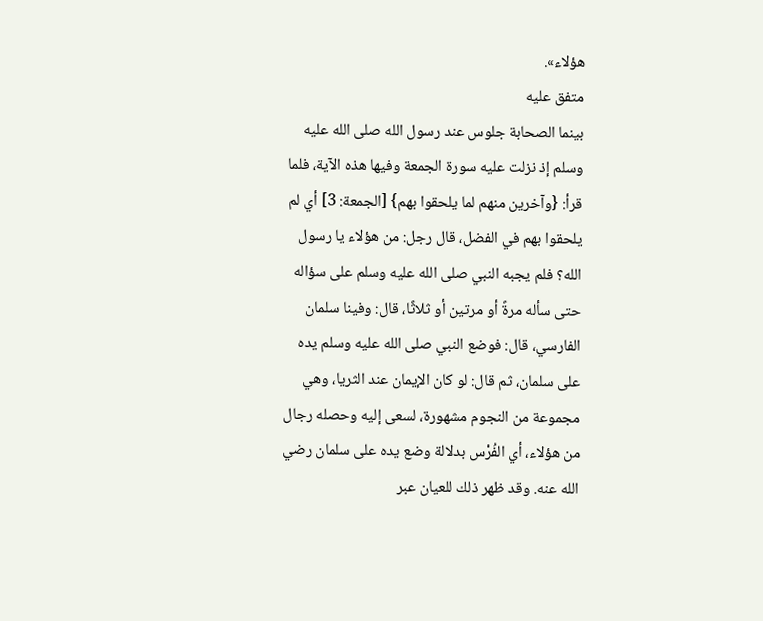هؤلاء».
متفق عليه
بينما الصحابة جلوس عند رسول الله صلى الله عليه وسلم إذ نزلت عليه سورة الجمعة وفيها هذه الآية، فلما قرأ: {وآخرين منهم لما يلحقوا بهم} [الجمعة: 3] أي لم يلحقوا بهم في الفضل، قال رجل: من هؤلاء يا رسول الله؟ فلم يجبه النبي صلى الله عليه وسلم على سؤاله حتى سأله مرةً أو مرتين أو ثلاثًا، قال: وفينا سلمان الفارسي، قال: فوضع النبي صلى الله عليه وسلم يده على سلمان، ثم قال: لو كان الإيمان عند الثريا، وهي مجموعة من النجوم مشهورة، لسعى إليه وحصله رجال من هؤلاء، أي الفُرْس بدلالة وضع يده على سلمان رضي الله عنه. وقد ظهر ذلك للعيان عبر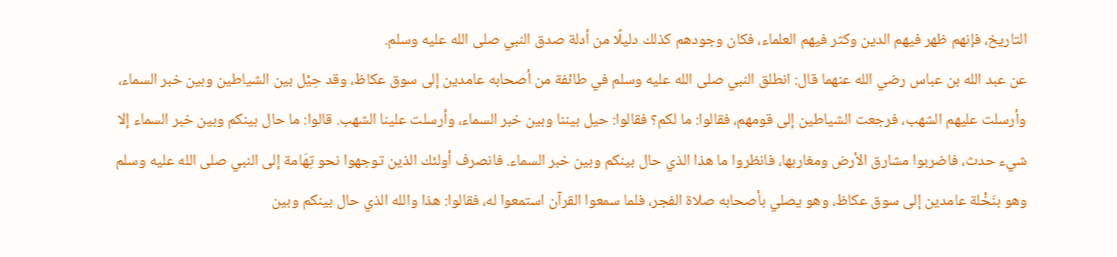التاريخ، فإنهم ظهر فيهم الدين وكثر فيهم العلماء، فكان وجودهم كذلك دليلًا من أدلة صدق النبي صلى الله عليه وسلم.
عن عبد الله بن عباس رضي الله عنهما قال: انطلق النبي صلى الله عليه وسلم في طائفة من أصحابه عامدين إلى سوق عكاظ، وقد حِيْل بين الشياطين وبين خبر السماء، وأرسلت عليهم الشهب، فرجعت الشياطين إلى قومهم، فقالوا: ما لكم؟ فقالوا: حيل بيننا وبين خبر السماء، وأرسلت علينا الشهب. قالوا: ما حال بينكم وبين خبر السماء إلا شيء حدث، فاضربوا مشارق الأرض ومغاربها، فانظروا ما هذا الذي حال بينكم وبين خبر السماء. فانصرف أولئك الذين توجهوا نحو تِهَامة إلى النبي صلى الله عليه وسلم وهو بنَخْلة عامدين إلى سوق عكاظ، وهو يصلي بأصحابه صلاة الفجر، فلما سمعوا القرآن استمعوا له، فقالوا: هذا والله الذي حال بينكم وبين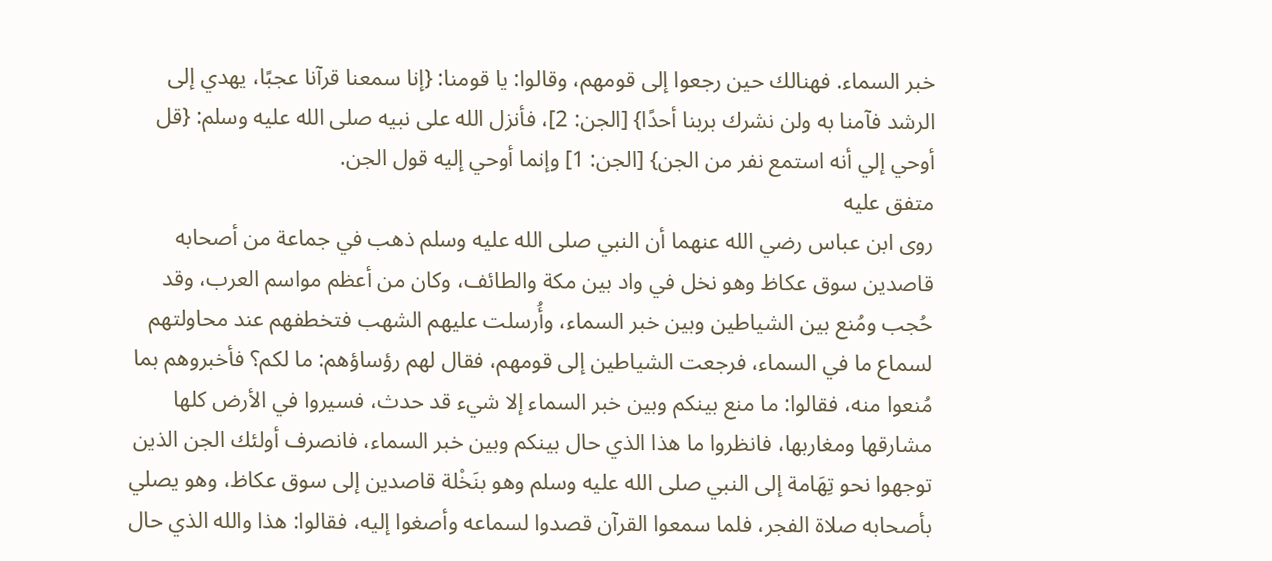خبر السماء. فهنالك حين رجعوا إلى قومهم، وقالوا: يا قومنا: {إنا سمعنا قرآنا عجبًا، يهدي إلى الرشد فآمنا به ولن نشرك بربنا أحدًا} [الجن: 2]، فأنزل الله على نبيه صلى الله عليه وسلم: {قل أوحي إلي أنه استمع نفر من الجن} [الجن: 1] وإنما أوحي إليه قول الجن.
متفق عليه
روى ابن عباس رضي الله عنهما أن النبي صلى الله عليه وسلم ذهب في جماعة من أصحابه قاصدين سوق عكاظ وهو نخل في واد بين مكة والطائف، وكان من أعظم مواسم العرب، وقد حُجب ومُنع بين الشياطين وبين خبر السماء، وأُرسلت عليهم الشهب فتخطفهم عند محاولتهم لسماع ما في السماء، فرجعت الشياطين إلى قومهم، فقال لهم رؤساؤهم: ما لكم؟ فأخبروهم بما مُنعوا منه، فقالوا: ما منع بينكم وبين خبر السماء إلا شيء قد حدث، فسيروا في الأرض كلها مشارقها ومغاربها، فانظروا ما هذا الذي حال بينكم وبين خبر السماء، فانصرف أولئك الجن الذين توجهوا نحو تِهَامة إلى النبي صلى الله عليه وسلم وهو بنَخْلة قاصدين إلى سوق عكاظ، وهو يصلي بأصحابه صلاة الفجر، فلما سمعوا القرآن قصدوا لسماعه وأصغوا إليه، فقالوا: هذا والله الذي حال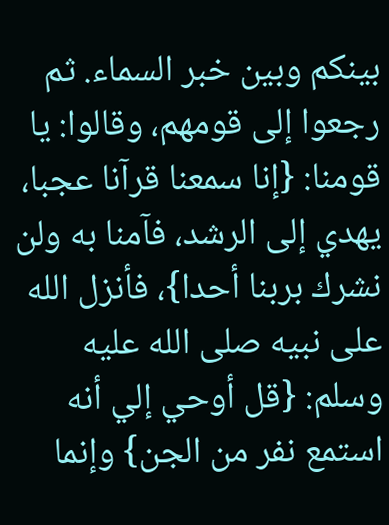بينكم وبين خبر السماء. ثم رجعوا إلى قومهم، وقالوا: يا قومنا: {إنا سمعنا قرآنا عجبا، يهدي إلى الرشد، فآمنا به ولن نشرك بربنا أحدا}، فأنزل الله على نبيه صلى الله عليه وسلم: {قل أوحي إلي أنه استمع نفر من الجن} وإنما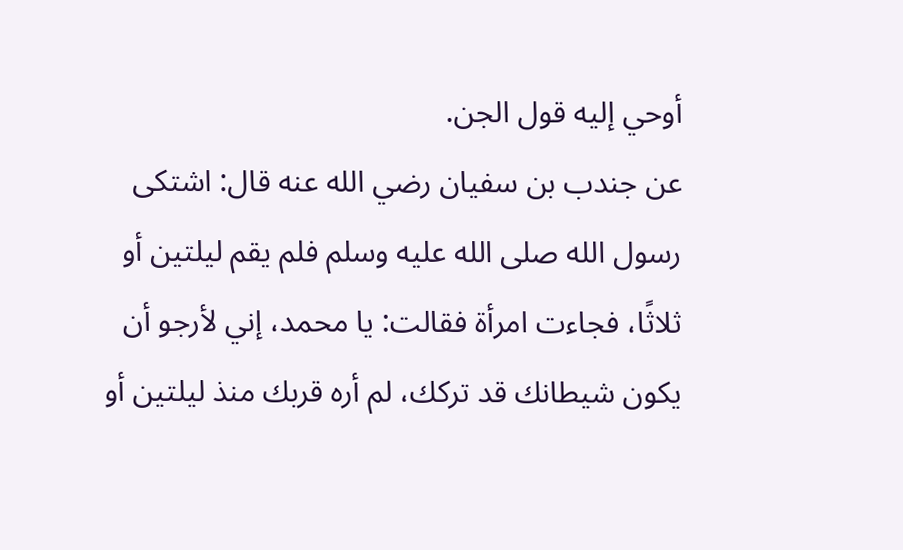أوحي إليه قول الجن.
عن جندب بن سفيان رضي الله عنه قال: اشتكى رسول الله صلى الله عليه وسلم فلم يقم ليلتين أو ثلاثًا، فجاءت امرأة فقالت: يا محمد، إني لأرجو أن يكون شيطانك قد تركك، لم أره قربك منذ ليلتين أو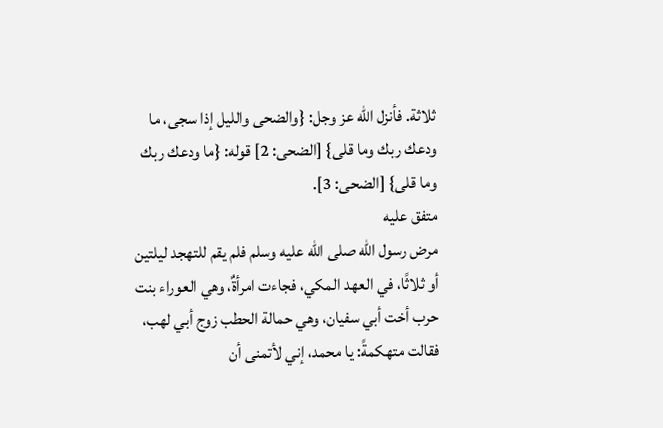ثلاثة. فأنزل الله عز وجل: {والضحى والليل إذا سجى، ما ودعك ربك وما قلى} [الضحى: 2] قوله: {ما ودعك ربك وما قلى} [الضحى: 3].
متفق عليه
مرض رسول الله صلى الله عليه وسلم فلم يقم للتهجد ليلتين أو ثلاثًا، في العهد المكي، فجاءت امرأةٌ، وهي العوراء بنت حرب أخت أبي سفيان، وهي حمالة الحطب زوج أبي لهب، فقالت متهكمةً: يا محمد، إني لأتمنى أن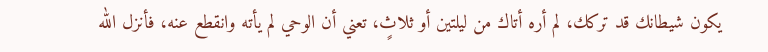يكون شيطانك قد تركك، لم أره أتاك من ليلتين أو ثلاثٍ، تعني أن الوحي لم يأته وانقطع عنه، فأنزل الله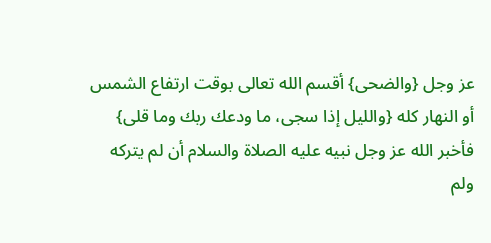عز وجل {والضحى} أقسم الله تعالى بوقت ارتفاع الشمس أو النهار كله {والليل إذا سجى، ما ودعك ربك وما قلى} فأخبر الله عز وجل نبيه عليه الصلاة والسلام أن لم يتركه ولم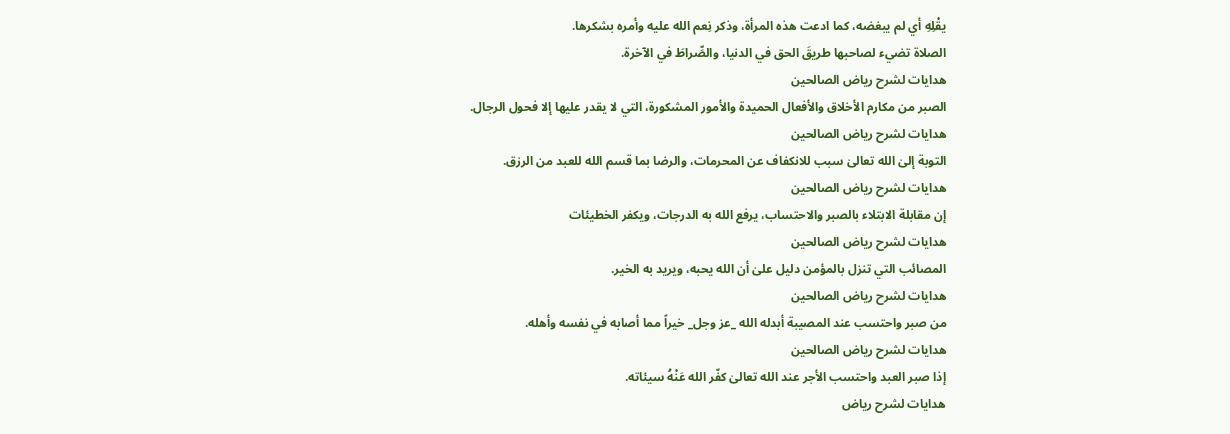يقْلِهِ أي لم يبغضه، كما ادعت هذه المرأة، وذكر نِعم الله عليه وأمره بشكرها.
الصلاة تضيء لصاحبها طريقَ الحق في الدنيا، والصِّراطَ في الآخرة.
هدايات لشرح رياض الصالحين
الصبر من مكارم الأخلاق والأفعال الحميدة والأمور المشكورة، التي لا يقدر عليها إلا فحول الرجال.
هدايات لشرح رياض الصالحين
التوبة إلىٰ الله تعالىٰ سبب للانكفاف عن المحرمات، والرضا بما قسم الله للعبد من الرزق.
هدايات لشرح رياض الصالحين
إن مقابلة الابتلاء بالصبر والاحتساب، يرفع الله به الدرجات، ويكفر الخطيئات
هدايات لشرح رياض الصالحين
المصائب التي تنزل بالمؤمن دليل علىٰ أن الله يحبه، ويريد به الخير.
هدايات لشرح رياض الصالحين
من صبر واحتسب عند المصيبة أبدله الله _عز وجل_ خيراً مما أصابه في نفسه وأهله.
هدايات لشرح رياض الصالحين
إذا صبر العبد واحتسب الأجر عند الله تعالىٰ كفّر الله عَنْهُ سيئاته.
هدايات لشرح رياض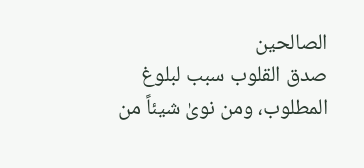الصالحين
صدق القلوب سبب لبلوغ المطلوب، ومن نوىٰ شيئاً من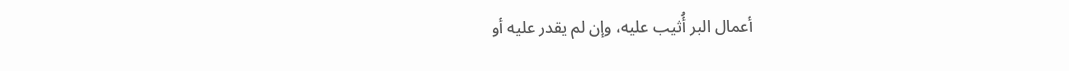أعمال البر أُثيب عليه، وإن لم يقدر عليه أو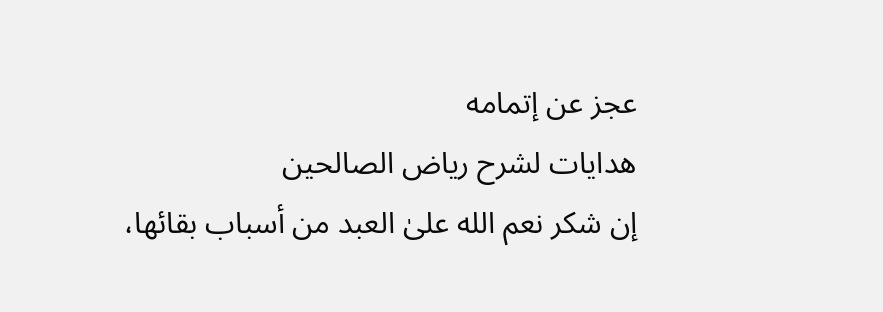عجز عن إتمامه
هدايات لشرح رياض الصالحين
إن شكر نعم الله علىٰ العبد من أسباب بقائها،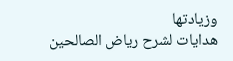وزيادتها
هدايات لشرح رياض الصالحين